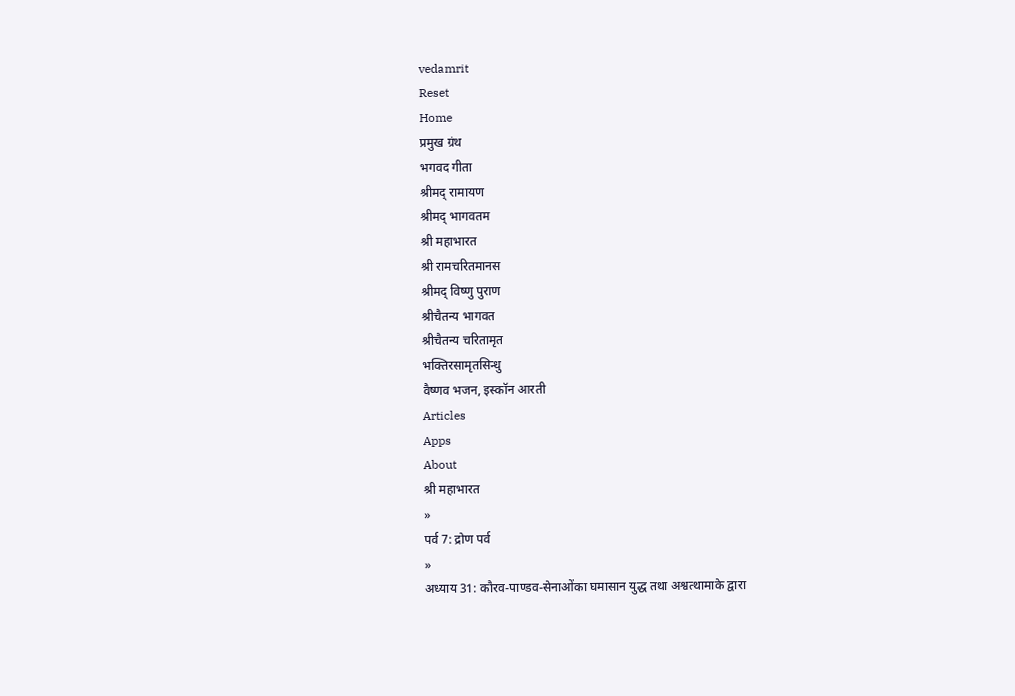vedamrit
Reset
Home
प्रमुख ग्रंथ
भगवद गीता
श्रीमद् रामायण
श्रीमद् भागवतम
श्री महाभारत
श्री रामचरितमानस
श्रीमद् विष्णु पुराण
श्रीचैतन्य भागवत
श्रीचैतन्य चरितामृत
भक्तिरसामृतसिन्धु
वैष्णव भजन, इस्कॉन आरती
Articles
Apps
About
श्री महाभारत
»
पर्व 7: द्रोण पर्व
»
अध्याय 31: कौरव-पाण्डव-सेनाओंका घमासान युद्ध तथा अश्वत्थामाके द्वारा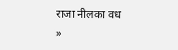राजा नीलका वध
»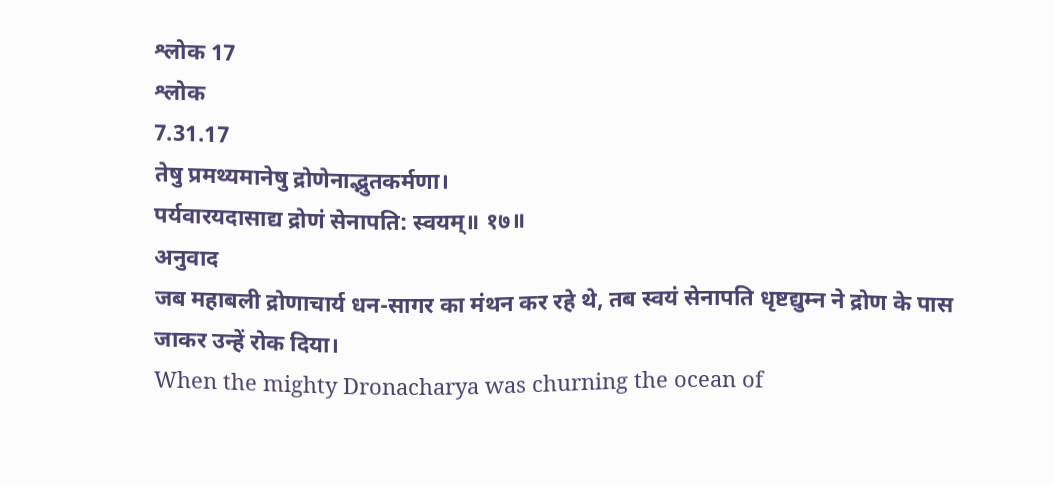श्लोक 17
श्लोक
7.31.17
तेषु प्रमथ्यमानेषु द्रोणेनाद्भुतकर्मणा।
पर्यवारयदासाद्य द्रोणं सेनापति: स्वयम्॥ १७॥
अनुवाद
जब महाबली द्रोणाचार्य धन-सागर का मंथन कर रहे थे, तब स्वयं सेनापति धृष्टद्युम्न ने द्रोण के पास जाकर उन्हें रोक दिया।
When the mighty Dronacharya was churning the ocean of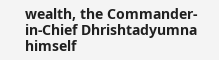wealth, the Commander-in-Chief Dhrishtadyumna himself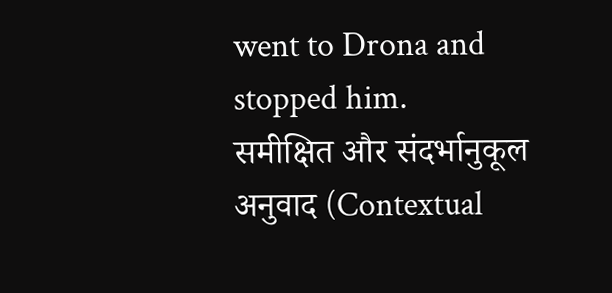went to Drona and stopped him.
समीक्षित और संदर्भानुकूल अनुवाद (Contextual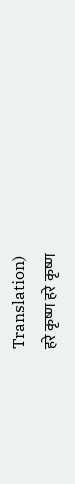Translation)
हरे कृष्ण हरे कृष्ण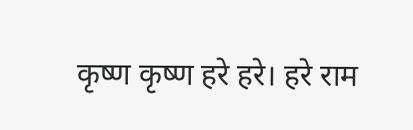कृष्ण कृष्ण हरे हरे। हरे राम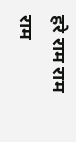हरे राम राम राम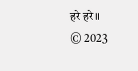हरे हरे॥
© 2023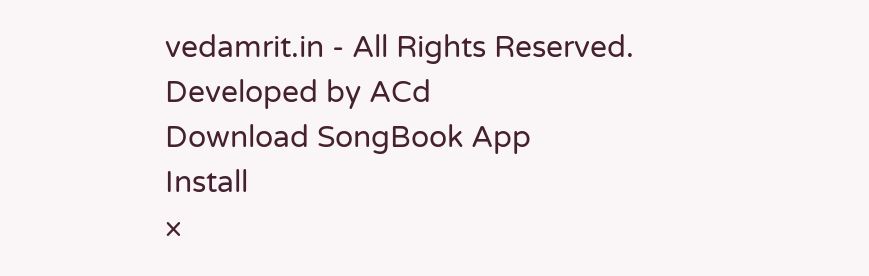vedamrit.in - All Rights Reserved. Developed by ACd
Download SongBook App
Install
×